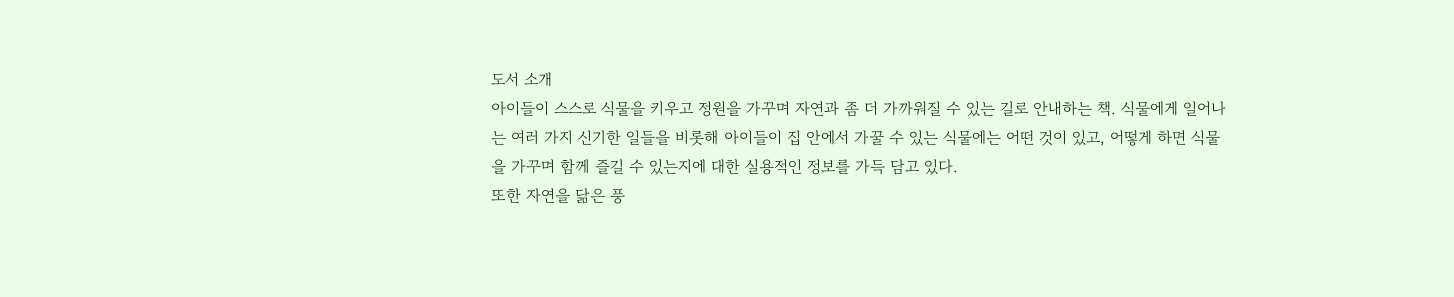도서 소개
아이들이 스스로 식물을 키우고 정원을 가꾸며 자연과 좀 더 가까워질 수 있는 길로 안내하는 책. 식물에게 일어나는 여러 가지 신기한 일들을 비롯해 아이들이 집 안에서 가꿀 수 있는 식물에는 어떤 것이 있고, 어떻게 하면 식물을 가꾸며 함께 즐길 수 있는지에 대한 실용적인 정보를 가득 담고 있다.
또한 자연을 닮은 풍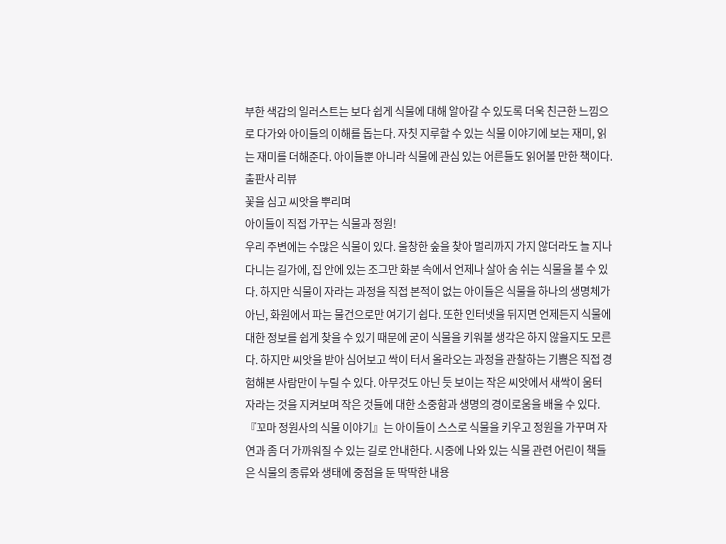부한 색감의 일러스트는 보다 쉽게 식물에 대해 알아갈 수 있도록 더욱 친근한 느낌으로 다가와 아이들의 이해를 돕는다. 자칫 지루할 수 있는 식물 이야기에 보는 재미, 읽는 재미를 더해준다. 아이들뿐 아니라 식물에 관심 있는 어른들도 읽어볼 만한 책이다.
출판사 리뷰
꽃을 심고 씨앗을 뿌리며
아이들이 직접 가꾸는 식물과 정원!
우리 주변에는 수많은 식물이 있다. 울창한 숲을 찾아 멀리까지 가지 않더라도 늘 지나다니는 길가에, 집 안에 있는 조그만 화분 속에서 언제나 살아 숨 쉬는 식물을 볼 수 있다. 하지만 식물이 자라는 과정을 직접 본적이 없는 아이들은 식물을 하나의 생명체가 아닌, 화원에서 파는 물건으로만 여기기 쉽다. 또한 인터넷을 뒤지면 언제든지 식물에 대한 정보를 쉽게 찾을 수 있기 때문에 굳이 식물을 키워볼 생각은 하지 않을지도 모른다. 하지만 씨앗을 받아 심어보고 싹이 터서 올라오는 과정을 관찰하는 기쁨은 직접 경험해본 사람만이 누릴 수 있다. 아무것도 아닌 듯 보이는 작은 씨앗에서 새싹이 움터 자라는 것을 지켜보며 작은 것들에 대한 소중함과 생명의 경이로움을 배울 수 있다.
『꼬마 정원사의 식물 이야기』는 아이들이 스스로 식물을 키우고 정원을 가꾸며 자연과 좀 더 가까워질 수 있는 길로 안내한다. 시중에 나와 있는 식물 관련 어린이 책들은 식물의 종류와 생태에 중점을 둔 딱딱한 내용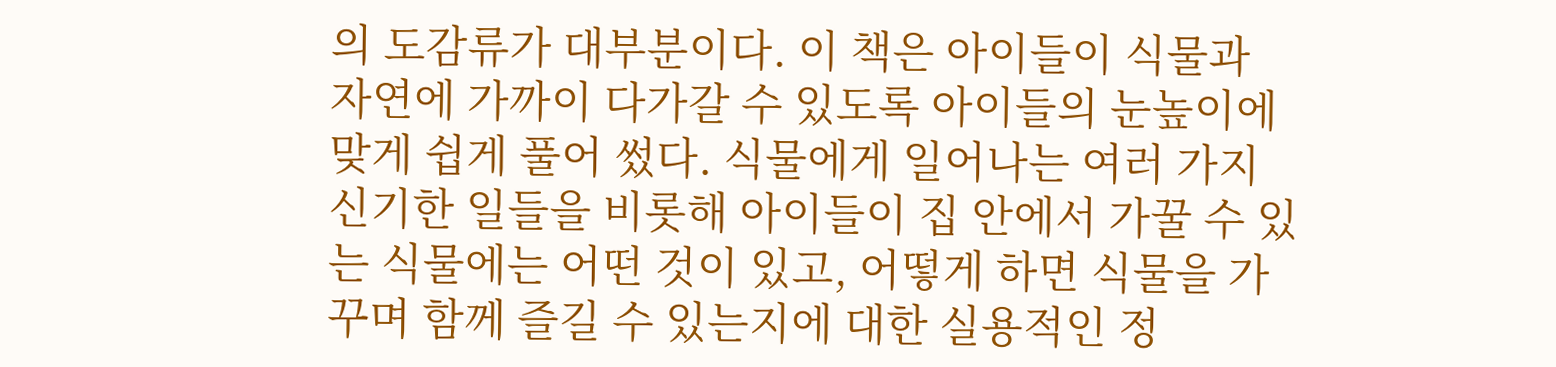의 도감류가 대부분이다. 이 책은 아이들이 식물과 자연에 가까이 다가갈 수 있도록 아이들의 눈높이에 맞게 쉽게 풀어 썼다. 식물에게 일어나는 여러 가지 신기한 일들을 비롯해 아이들이 집 안에서 가꿀 수 있는 식물에는 어떤 것이 있고, 어떻게 하면 식물을 가꾸며 함께 즐길 수 있는지에 대한 실용적인 정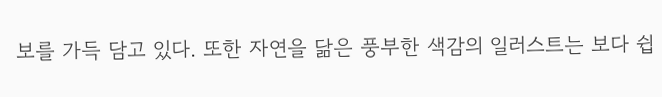보를 가득 담고 있다. 또한 자연을 닮은 풍부한 색감의 일러스트는 보다 쉽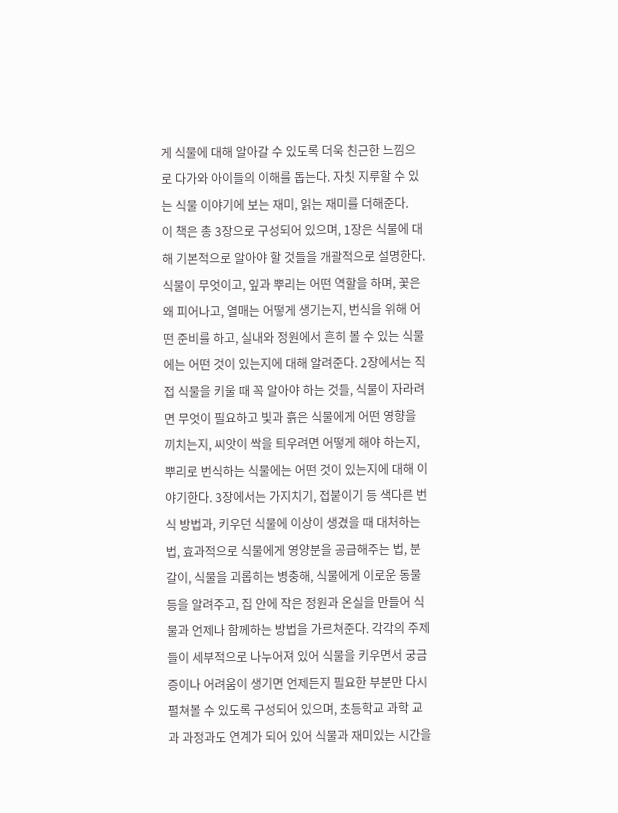게 식물에 대해 알아갈 수 있도록 더욱 친근한 느낌으로 다가와 아이들의 이해를 돕는다. 자칫 지루할 수 있는 식물 이야기에 보는 재미, 읽는 재미를 더해준다.
이 책은 총 3장으로 구성되어 있으며, 1장은 식물에 대해 기본적으로 알아야 할 것들을 개괄적으로 설명한다. 식물이 무엇이고, 잎과 뿌리는 어떤 역할을 하며, 꽃은 왜 피어나고, 열매는 어떻게 생기는지, 번식을 위해 어떤 준비를 하고, 실내와 정원에서 흔히 볼 수 있는 식물에는 어떤 것이 있는지에 대해 알려준다. 2장에서는 직접 식물을 키울 때 꼭 알아야 하는 것들, 식물이 자라려면 무엇이 필요하고 빛과 흙은 식물에게 어떤 영향을 끼치는지, 씨앗이 싹을 틔우려면 어떻게 해야 하는지, 뿌리로 번식하는 식물에는 어떤 것이 있는지에 대해 이야기한다. 3장에서는 가지치기, 접붙이기 등 색다른 번식 방법과, 키우던 식물에 이상이 생겼을 때 대처하는 법, 효과적으로 식물에게 영양분을 공급해주는 법, 분갈이, 식물을 괴롭히는 병충해, 식물에게 이로운 동물 등을 알려주고, 집 안에 작은 정원과 온실을 만들어 식물과 언제나 함께하는 방법을 가르쳐준다. 각각의 주제들이 세부적으로 나누어져 있어 식물을 키우면서 궁금증이나 어려움이 생기면 언제든지 필요한 부분만 다시 펼쳐볼 수 있도록 구성되어 있으며, 초등학교 과학 교과 과정과도 연계가 되어 있어 식물과 재미있는 시간을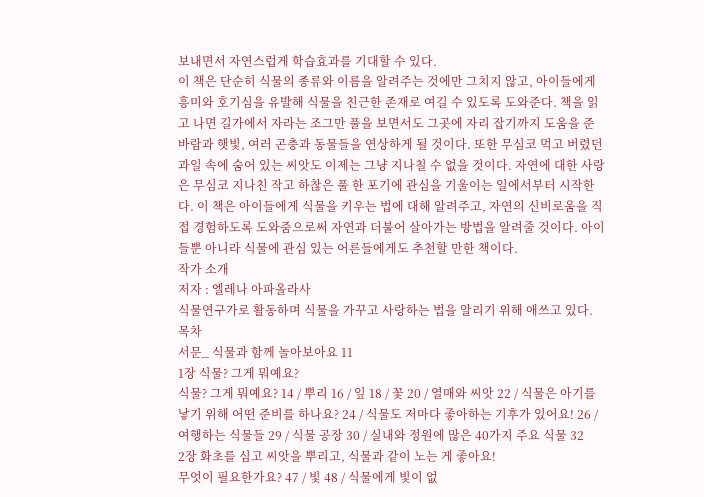보내면서 자연스럽게 학습효과를 기대할 수 있다.
이 책은 단순히 식물의 종류와 이름을 알려주는 것에만 그치지 않고, 아이들에게 흥미와 호기심을 유발해 식물을 친근한 존재로 여길 수 있도록 도와준다. 책을 읽고 나면 길가에서 자라는 조그만 풀을 보면서도 그곳에 자리 잡기까지 도움을 준 바람과 햇빛, 여러 곤충과 동물들을 연상하게 될 것이다. 또한 무심코 먹고 버렸던 과일 속에 숨어 있는 씨앗도 이제는 그냥 지나칠 수 없을 것이다. 자연에 대한 사랑은 무심코 지나친 작고 하찮은 풀 한 포기에 관심을 기울이는 일에서부터 시작한다. 이 책은 아이들에게 식물을 키우는 법에 대해 알려주고, 자연의 신비로움을 직접 경험하도록 도와줌으로써 자연과 더불어 살아가는 방법을 알려줄 것이다. 아이들뿐 아니라 식물에 관심 있는 어른들에게도 추천할 만한 책이다.
작가 소개
저자 : 엘레나 아파올라사
식물연구가로 활동하며 식물을 가꾸고 사랑하는 법을 알리기 위해 애쓰고 있다.
목차
서문_ 식물과 함께 놀아보아요 11
1장 식물? 그게 뭐예요?
식물? 그게 뭐예요? 14 / 뿌리 16 / 잎 18 / 꽃 20 / 열매와 씨앗 22 / 식물은 아기를 낳기 위해 어떤 준비를 하나요? 24 / 식물도 저마다 좋아하는 기후가 있어요! 26 / 여행하는 식물들 29 / 식물 공장 30 / 실내와 정원에 많은 40가지 주요 식물 32
2장 화초를 심고 씨앗을 뿌리고, 식물과 같이 노는 게 좋아요!
무엇이 필요한가요? 47 / 빛 48 / 식물에게 빛이 없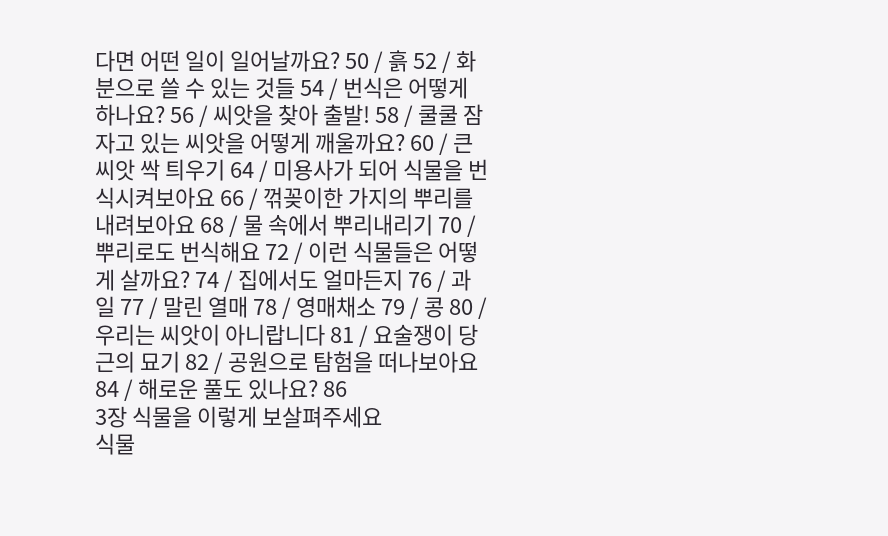다면 어떤 일이 일어날까요? 50 / 흙 52 / 화분으로 쓸 수 있는 것들 54 / 번식은 어떻게 하나요? 56 / 씨앗을 찾아 출발! 58 / 쿨쿨 잠자고 있는 씨앗을 어떻게 깨울까요? 60 / 큰 씨앗 싹 틔우기 64 / 미용사가 되어 식물을 번식시켜보아요 66 / 꺾꽂이한 가지의 뿌리를 내려보아요 68 / 물 속에서 뿌리내리기 70 / 뿌리로도 번식해요 72 / 이런 식물들은 어떻게 살까요? 74 / 집에서도 얼마든지 76 / 과일 77 / 말린 열매 78 / 영매채소 79 / 콩 80 / 우리는 씨앗이 아니랍니다 81 / 요술쟁이 당근의 묘기 82 / 공원으로 탐험을 떠나보아요 84 / 해로운 풀도 있나요? 86
3장 식물을 이렇게 보살펴주세요
식물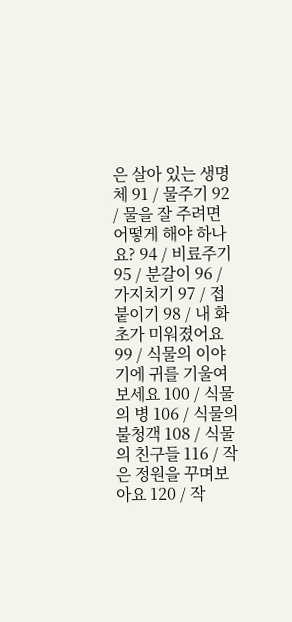은 살아 있는 생명체 91 / 물주기 92 / 물을 잘 주려면 어떻게 해야 하나요? 94 / 비료주기 95 / 분갈이 96 / 가지치기 97 / 접붙이기 98 / 내 화초가 미워졌어요 99 / 식물의 이야기에 귀를 기울여보세요 100 / 식물의 병 106 / 식물의 불청객 108 / 식물의 친구들 116 / 작은 정원을 꾸며보아요 120 / 작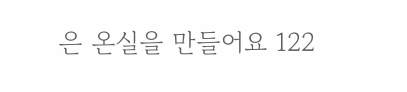은 온실을 만들어요 122